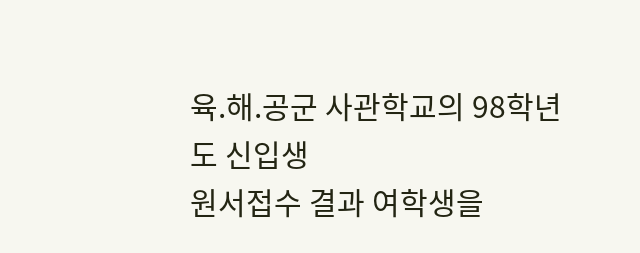육.해.공군 사관학교의 98학년도 신입생
원서접수 결과 여학생을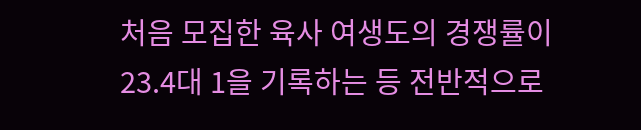처음 모집한 육사 여생도의 경쟁률이
23.4대 1을 기록하는 등 전반적으로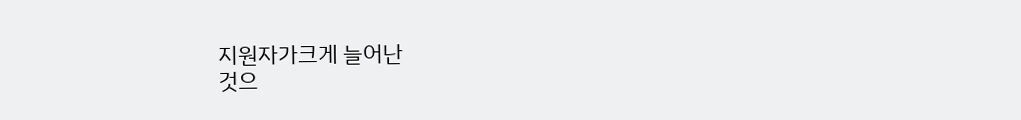지원자가크게 늘어난
것으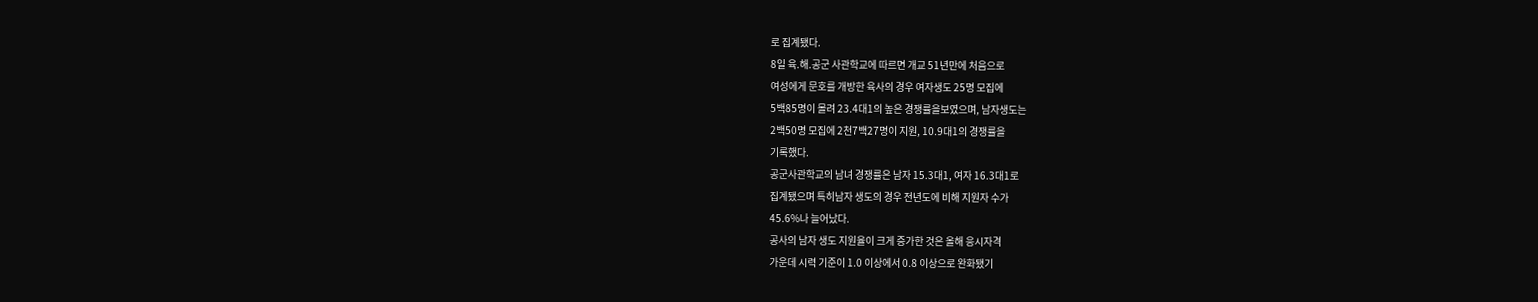로 집계됐다.
8일 육.해.공군 사관학교에 따르면 개교 51년만에 처음으로
여성에게 문호를 개방한 육사의 경우 여자생도 25명 모집에
5백85명이 몰려 23.4대1의 높은 경쟁률을보였으며, 남자생도는
2백50명 모집에 2천7백27명이 지원, 10.9대1의 경쟁률을
기록했다.
공군사관학교의 남녀 경쟁률은 남자 15.3대1, 여자 16.3대1로
집계됐으며 특히남자 생도의 경우 전년도에 비해 지원자 수가
45.6%나 늘어났다.
공사의 남자 생도 지원율이 크게 증가한 것은 올해 응시자격
가운데 시력 기준이 1.0 이상에서 0.8 이상으로 완화됐기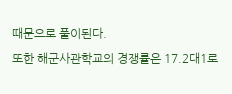때문으로 풀이된다.
또한 해군사관학교의 경쟁률은 17.2대1로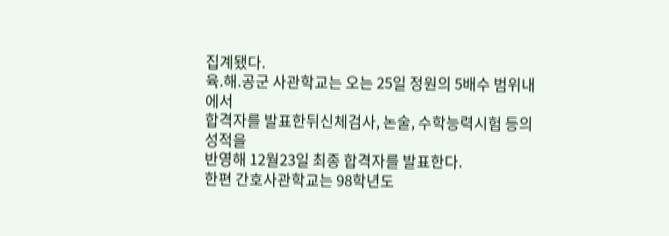집계됐다.
육.해.공군 사관학교는 오는 25일 정원의 5배수 범위내에서
합격자를 발표한뒤신체검사, 논술, 수학능력시험 등의 성적을
반영해 12월23일 최종 합격자를 발표한다.
한편 간호사관학교는 98학년도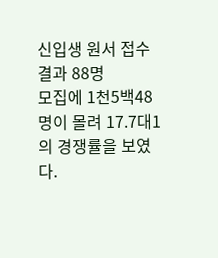신입생 원서 접수 결과 88명
모집에 1천5백48명이 몰려 17.7대1의 경쟁률을 보였다.